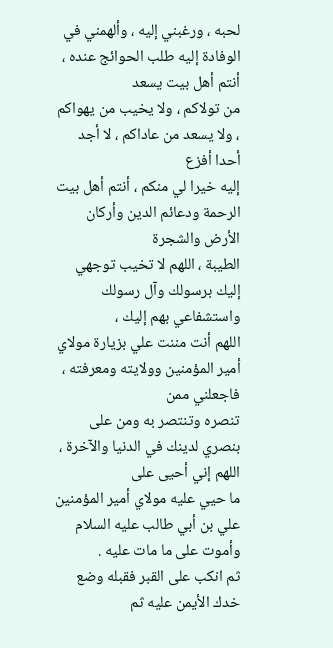لحبه ، ورغبني إليه ، وألهمني في الوفادة إليه طلب الحوائج عنده ، أنتم أهل بيت يسعد
من تولاكم ، ولا يخيب من يهواكم ، ولا يسعد من عاداكم ، لا أجد أحدا أفزع
إليه خيرا لي منكم ، أنتم أهل بيت الرحمة ودعائم الدين وأركان الأرض والشجرة
الطيبة ، اللهم لا تخيب توجهي إليك برسولك وآل رسولك واستشفاعي بهم إليك ،
اللهم أنت مننت علي بزيارة مولاي أمير المؤمنين وولايته ومعرفته ، فاجعلني ممن
تنصره وتنتصر به ومن على بنصري لدينك في الدنيا والآخرة ، اللهم إني أحيى على
ما حيي عليه مولاي أمير المؤمنين علي بن أبي طالب عليه السلام وأموت على ما مات عليه .
ثم انكب على القبر فقبله وضع خدك الأيمن عليه ثم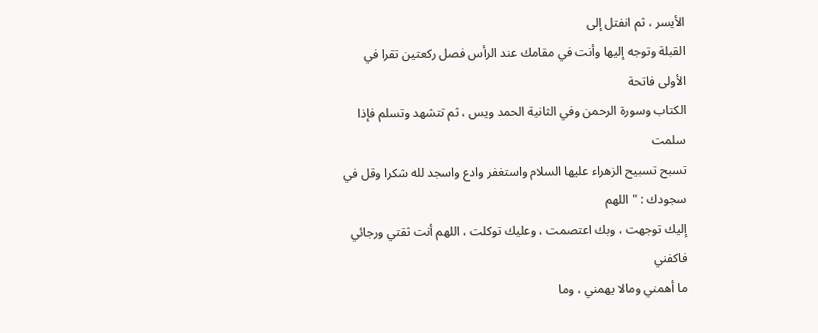الأيسر ، ثم انفتل إلى
القبلة وتوجه إليها وأنت في مقامك عند الرأس فصل ركعتين تقرا في الأولى فاتحة
الكتاب وسورة الرحمن وفي الثانية الحمد ويس ، ثم تتشهد وتسلم فإذا سلمت
تسبح تسبيح الزهراء عليها السلام واستغفر وادع واسجد لله شكرا وقل في سجودك : " اللهم
إليك توجهت ، وبك اعتصمت ، وعليك توكلت ، اللهم أنت ثقتي ورجائي فاكفني
ما أهمني ومالا يهمني ، وما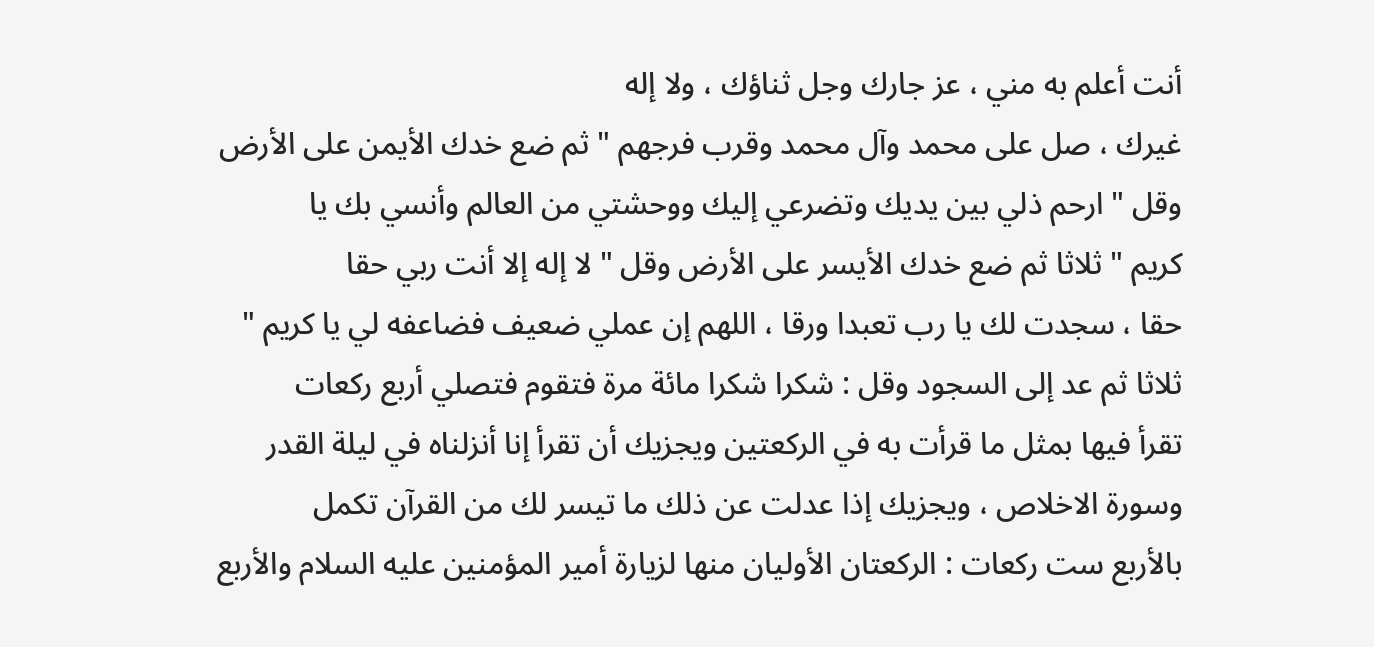أنت أعلم به مني ، عز جارك وجل ثناؤك ، ولا إله
غيرك ، صل على محمد وآل محمد وقرب فرجهم " ثم ضع خدك الأيمن على الأرض
وقل " ارحم ذلي بين يديك وتضرعي إليك ووحشتي من العالم وأنسي بك يا
كريم " ثلاثا ثم ضع خدك الأيسر على الأرض وقل " لا إله إلا أنت ربي حقا
حقا ، سجدت لك يا رب تعبدا ورقا ، اللهم إن عملي ضعيف فضاعفه لي يا كريم "
ثلاثا ثم عد إلى السجود وقل : شكرا شكرا مائة مرة فتقوم فتصلي أربع ركعات
تقرأ فيها بمثل ما قرأت به في الركعتين ويجزيك أن تقرأ إنا أنزلناه في ليلة القدر
وسورة الاخلاص ، ويجزيك إذا عدلت عن ذلك ما تيسر لك من القرآن تكمل
بالأربع ست ركعات : الركعتان الأوليان منها لزيارة أمير المؤمنين عليه السلام والأربع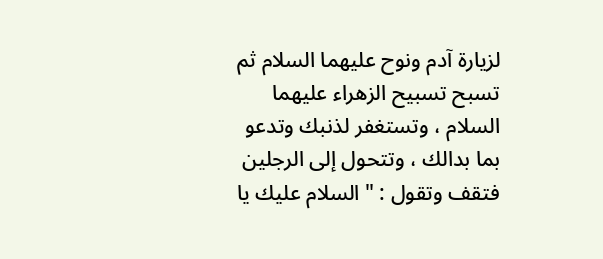لزيارة آدم ونوح عليهما السلام ثم تسبح تسبيح الزهراء عليهما السلام ، وتستغفر لذنبك وتدعو
بما بدالك ، وتتحول إلى الرجلين فتقف وتقول : " السلام عليك يا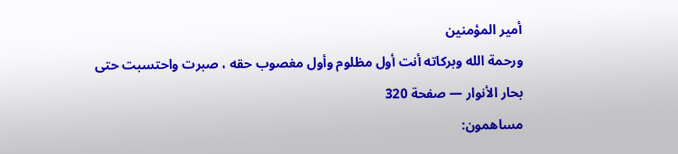أمير المؤمنين
ورحمة الله وبركاته أنت أول مظلوم وأول مغصوب حقه ، صبرت واحتسبت حتى
بحار الأنوار — صفحة 320
مساهمون: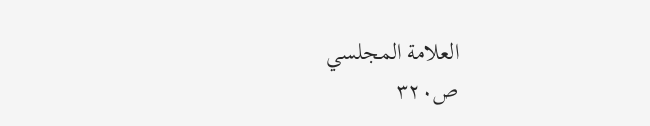العلامة المجلسي
ص٣٢٠